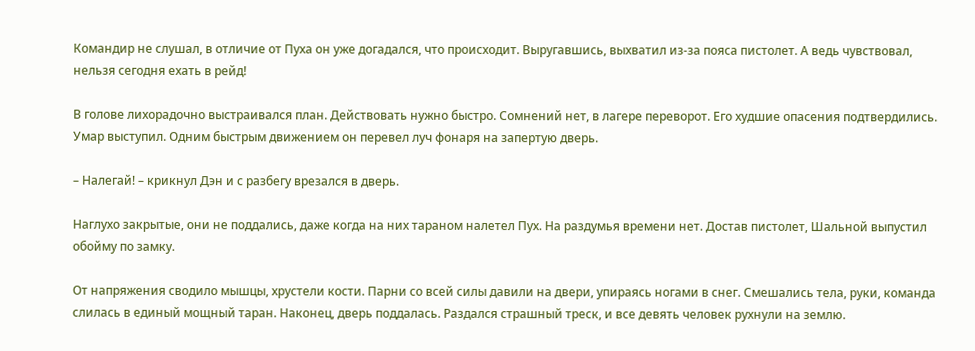Командир не слушал, в отличие от Пуха он уже догадался, что происходит. Выругавшись, выхватил из-за пояса пистолет. А ведь чувствовал, нельзя сегодня ехать в рейд!

В голове лихорадочно выстраивался план. Действовать нужно быстро. Сомнений нет, в лагере переворот. Его худшие опасения подтвердились. Умар выступил. Одним быстрым движением он перевел луч фонаря на запертую дверь.

– Налегай! – крикнул Дэн и с разбегу врезался в дверь.

Наглухо закрытые, они не поддались, даже когда на них тараном налетел Пух. На раздумья времени нет. Достав пистолет, Шальной выпустил обойму по замку.

От напряжения сводило мышцы, хрустели кости. Парни со всей силы давили на двери, упираясь ногами в снег. Смешались тела, руки, команда слилась в единый мощный таран. Наконец, дверь поддалась. Раздался страшный треск, и все девять человек рухнули на землю.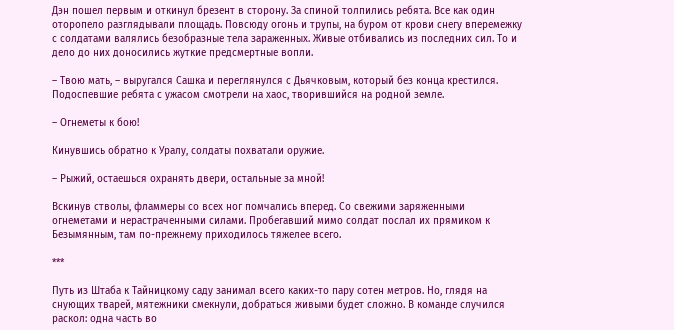Дэн пошел первым и откинул брезент в сторону. За спиной толпились ребята. Все как один оторопело разглядывали площадь. Повсюду огонь и трупы, на буром от крови снегу вперемежку с солдатами валялись безобразные тела зараженных. Живые отбивались из последних сил. То и дело до них доносились жуткие предсмертные вопли.

– Твою мать, – выругался Сашка и переглянулся с Дьячковым, который без конца крестился. Подоспевшие ребята с ужасом смотрели на хаос, творившийся на родной земле.

– Огнеметы к бою!

Кинувшись обратно к Уралу, солдаты похватали оружие.

– Рыжий, остаешься охранять двери, остальные за мной!

Вскинув стволы, фламмеры со всех ног помчались вперед. Со свежими заряженными огнеметами и нерастраченными силами. Пробегавший мимо солдат послал их прямиком к Безымянным, там по-прежнему приходилось тяжелее всего.

***

Путь из Штаба к Тайницкому саду занимал всего каких-то пару сотен метров. Но, глядя на снующих тварей, мятежники смекнули, добраться живыми будет сложно. В команде случился раскол: одна часть во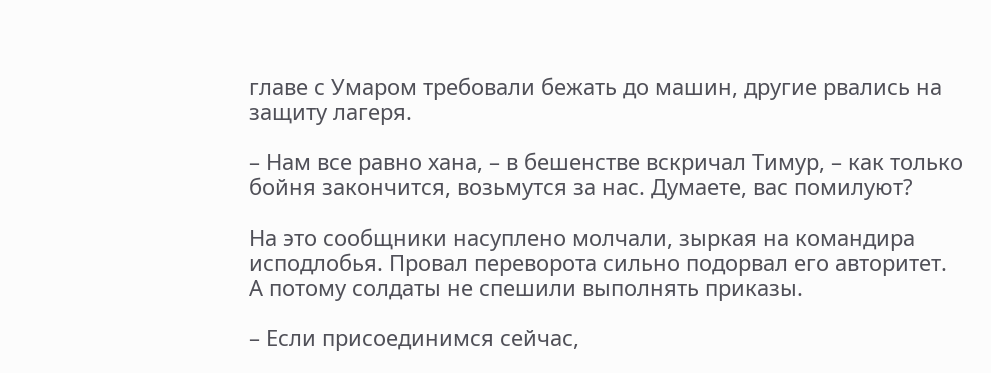главе с Умаром требовали бежать до машин, другие рвались на защиту лагеря.

– Нам все равно хана, – в бешенстве вскричал Тимур, – как только бойня закончится, возьмутся за нас. Думаете, вас помилуют?

На это сообщники насуплено молчали, зыркая на командира исподлобья. Провал переворота сильно подорвал его авторитет. А потому солдаты не спешили выполнять приказы.

– Если присоединимся сейчас,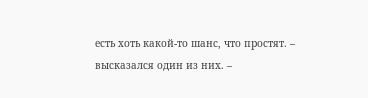есть хоть какой-то шанс, что простят. – высказался один из них. –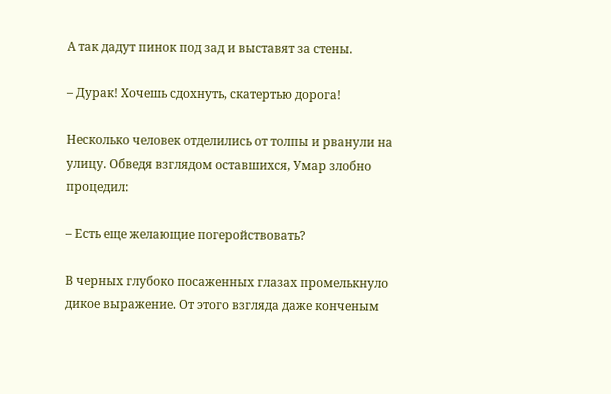А так дадут пинок под зад и выставят за стены.

– Дурак! Хочешь сдохнуть, скатертью дорога!

Несколько человек отделились от толпы и рванули на улицу. Обведя взглядом оставшихся, Умар злобно процедил:

– Есть еще желающие погеройствовать?

В черных глубоко посаженных глазах промелькнуло дикое выражение. От этого взгляда даже конченым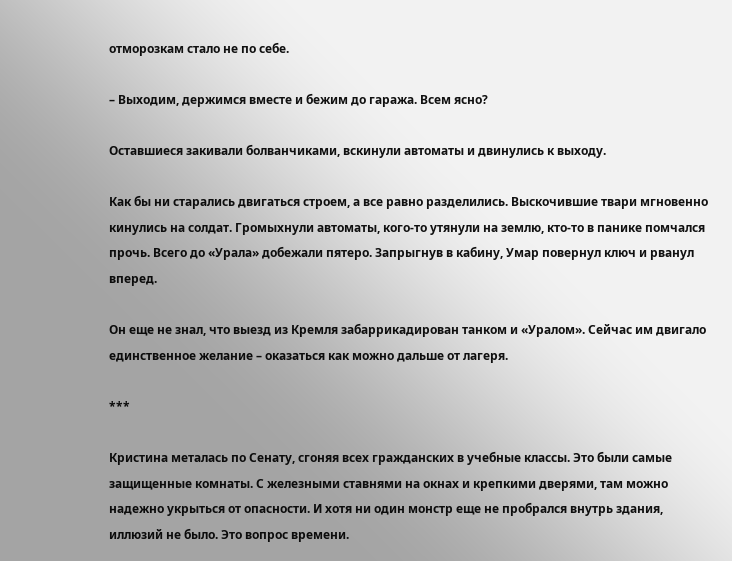отморозкам стало не по себе.

– Выходим, держимся вместе и бежим до гаража. Всем ясно?

Оставшиеся закивали болванчиками, вскинули автоматы и двинулись к выходу.

Как бы ни старались двигаться строем, а все равно разделились. Выскочившие твари мгновенно кинулись на солдат. Громыхнули автоматы, кого-то утянули на землю, кто-то в панике помчался прочь. Всего до «Урала» добежали пятеро. Запрыгнув в кабину, Умар повернул ключ и рванул вперед.

Он еще не знал, что выезд из Кремля забаррикадирован танком и «Уралом». Сейчас им двигало единственное желание – оказаться как можно дальше от лагеря.

***

Кристина металась по Сенату, сгоняя всех гражданских в учебные классы. Это были самые защищенные комнаты. С железными ставнями на окнах и крепкими дверями, там можно надежно укрыться от опасности. И хотя ни один монстр еще не пробрался внутрь здания, иллюзий не было. Это вопрос времени.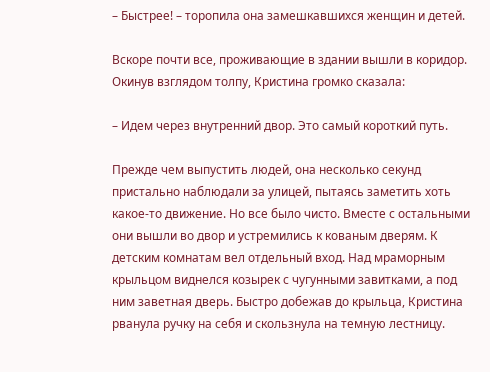– Быстрее! – торопила она замешкавшихся женщин и детей.

Вскоре почти все, проживающие в здании вышли в коридор. Окинув взглядом толпу, Кристина громко сказала:

– Идем через внутренний двор. Это самый короткий путь.

Прежде чем выпустить людей, она несколько секунд пристально наблюдали за улицей, пытаясь заметить хоть какое-то движение. Но все было чисто. Вместе с остальными они вышли во двор и устремились к кованым дверям. К детским комнатам вел отдельный вход. Над мраморным крыльцом виднелся козырек с чугунными завитками, а под ним заветная дверь. Быстро добежав до крыльца, Кристина рванула ручку на себя и скользнула на темную лестницу.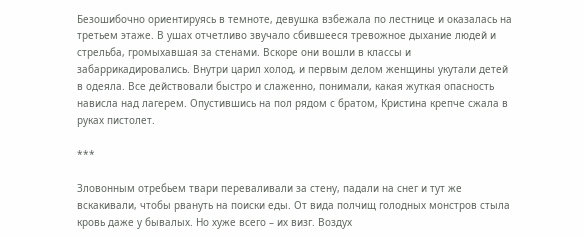Безошибочно ориентируясь в темноте, девушка взбежала по лестнице и оказалась на третьем этаже. В ушах отчетливо звучало сбившееся тревожное дыхание людей и стрельба, громыхавшая за стенами. Вскоре они вошли в классы и забаррикадировались. Внутри царил холод, и первым делом женщины укутали детей в одеяла. Все действовали быстро и слаженно, понимали, какая жуткая опасность нависла над лагерем. Опустившись на пол рядом с братом, Кристина крепче сжала в руках пистолет.

***

Зловонным отребьем твари переваливали за стену, падали на снег и тут же вскакивали, чтобы рвануть на поиски еды. От вида полчищ голодных монстров стыла кровь даже у бывалых. Но хуже всего – их визг. Воздух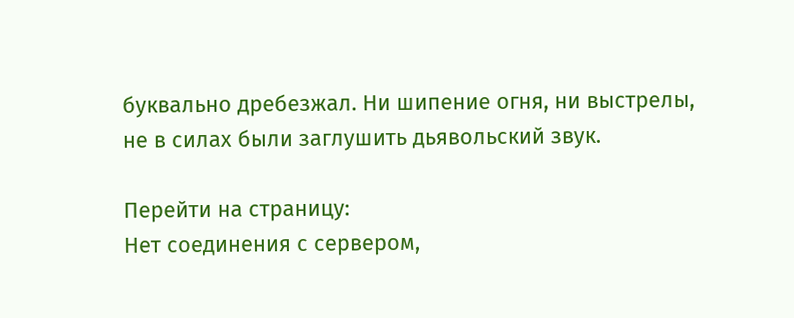буквально дребезжал. Ни шипение огня, ни выстрелы, не в силах были заглушить дьявольский звук.

Перейти на страницу:
Нет соединения с сервером,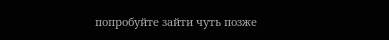попробуйте зайти чуть позже